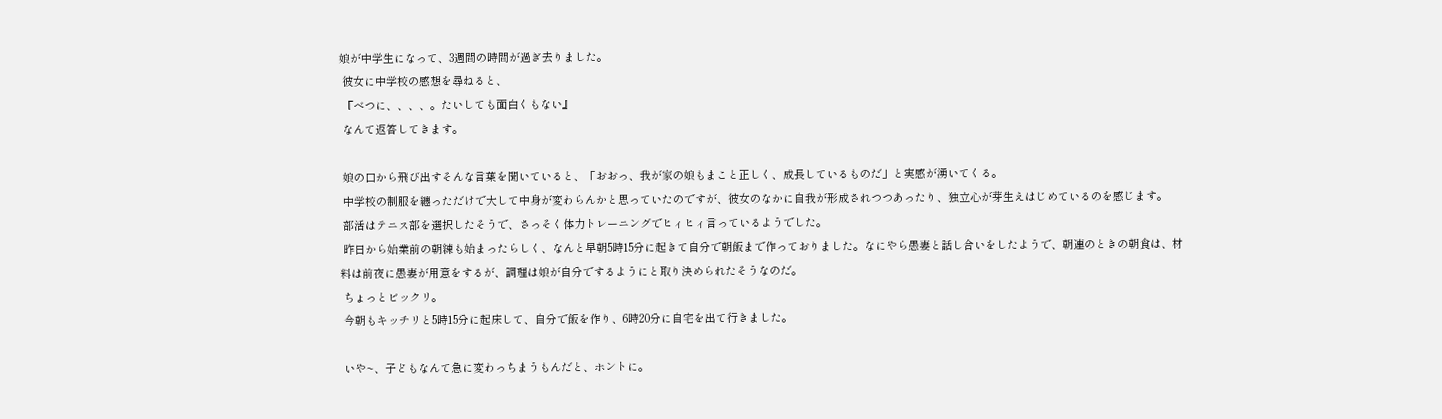娘が中学生になって、3週間の時間が過ぎ去りました。
 彼女に中学校の感想を尋ねると、
 『べつに、、、、。たいしても面白くもない』
 なんて返答してきます。

 娘の口から飛び出すそんな言葉を聞いていると、「おおっ、我が家の娘もまこと正しく、成長しているものだ」と実感が湧いてくる。
 中学校の制服を纏っただけで大して中身が変わらんかと思っていたのですが、彼女のなかに自我が形成されつつあったり、独立心が芽生えはじめているのを感じます。
 部活はテニス部を選択したそうで、さっそく体力トレーニングでヒィヒィ言っているようでした。
 昨日から始業前の朝練も始まったらしく、なんと早朝5時15分に起きて自分で朝飯まで作っておりました。なにやら愚妻と話し合いをしたようで、朝連のときの朝食は、材料は前夜に愚妻が用意をするが、調理は娘が自分でするようにと取り決められたそうなのだ。
 ちょっとビックリ。
 今朝もキッチリと5時15分に起床して、自分で飯を作り、6時20分に自宅を出て行きました。

 いや~、子どもなんて急に変わっちまうもんだと、ホントに。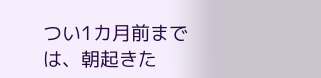つい1カ月前までは、朝起きた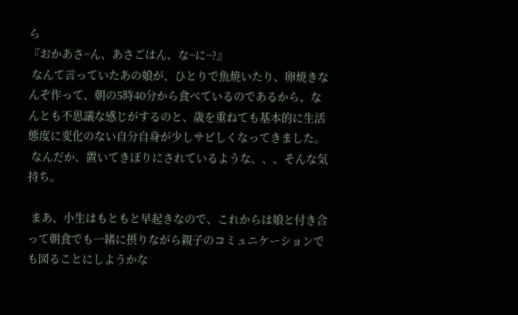ら
『おかあさ~ん、あさごはん、な~に~?』
 なんて言っていたあの娘が、ひとりで魚焼いたり、卵焼きなんぞ作って、朝の5時40分から食べているのであるから、なんとも不思議な感じがするのと、歳を重ねても基本的に生活態度に変化のない自分自身が少しサビしくなってきました。
 なんだか、置いてきぼりにされているような、、、そんな気持ち。

 まあ、小生はもともと早起きなので、これからは娘と付き合って朝食でも一緒に摂りながら親子のコミュニケーションでも図ることにしようかな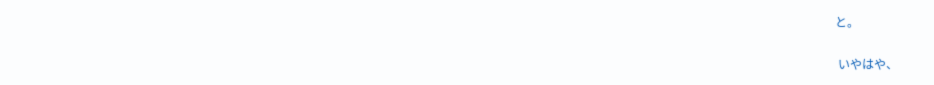と。

 いやはや、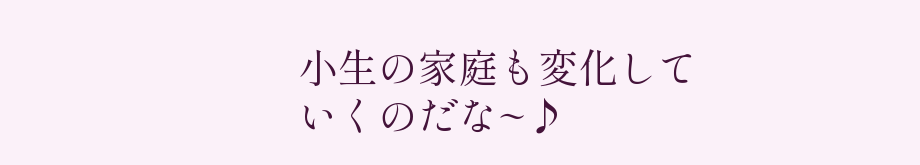小生の家庭も変化していくのだな~♪